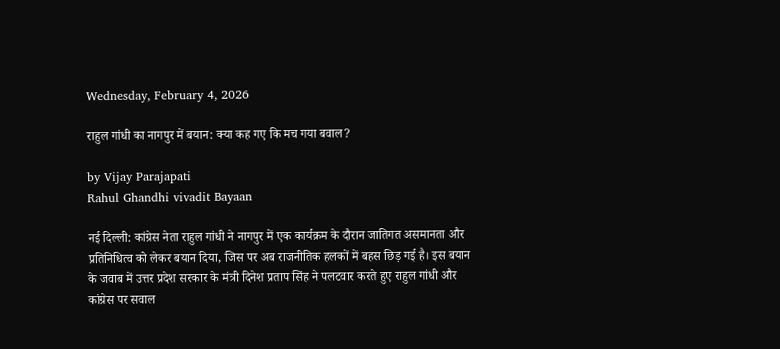Wednesday, February 4, 2026

राहुल गांधी का नागपुर में बयान: क्या कह गए कि मच गया बवाल?

by Vijay Parajapati
Rahul Ghandhi vivadit Bayaan

नई दिल्ली: कांग्रेस नेता राहुल गांधी ने नागपुर में एक कार्यक्रम के दौरान जातिगत असमानता और प्रतिनिधित्व को लेकर बयान दिया, जिस पर अब राजनीतिक हलकों में बहस छिड़ गई है। इस बयान के जवाब में उत्तर प्रदेश सरकार के मंत्री दिनेश प्रताप सिंह ने पलटवार करते हुए राहुल गांधी और कांग्रेस पर सवाल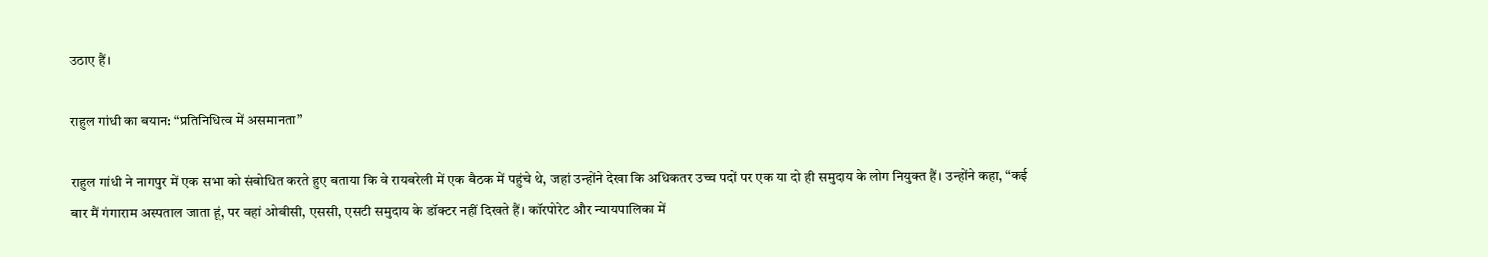उठाए हैं।

राहुल गांधी का बयान: “प्रतिनिधित्व में असमानता”

राहुल गांधी ने नागपुर में एक सभा को संबोधित करते हुए बताया कि वे रायबरेली में एक बैठक में पहुंचे थे, जहां उन्होंने देखा कि अधिकतर उच्च पदों पर एक या दो ही समुदाय के लोग नियुक्त हैं। उन्होंने कहा, “कई बार मैं गंगाराम अस्पताल जाता हूं, पर वहां ओबीसी, एससी, एसटी समुदाय के डॉक्टर नहीं दिखते हैं। कॉरपोरेट और न्यायपालिका में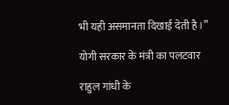भी यही असमानता दिखाई देती है।”

योगी सरकार के मंत्री का पलटवार

राहुल गांधी के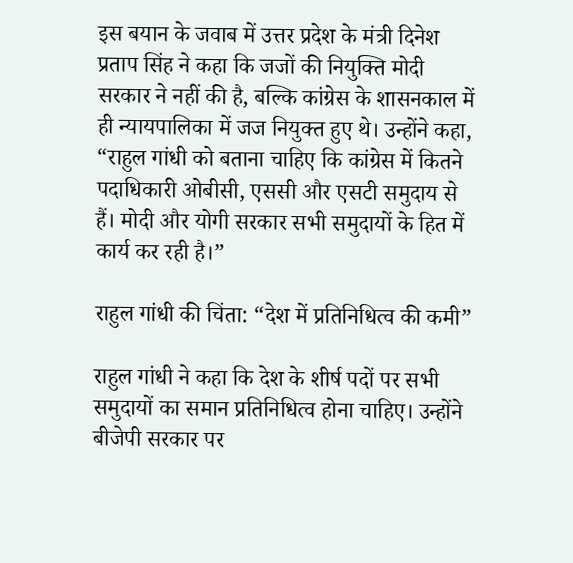इस बयान के जवाब में उत्तर प्रदेश के मंत्री दिनेश प्रताप सिंह ने कहा कि जजों की नियुक्ति मोदी सरकार ने नहीं की है, बल्कि कांग्रेस के शासनकाल में ही न्यायपालिका में जज नियुक्त हुए थे। उन्होंने कहा, “राहुल गांधी को बताना चाहिए कि कांग्रेस में कितने पदाधिकारी ओबीसी, एससी और एसटी समुदाय से हैं। मोदी और योगी सरकार सभी समुदायों के हित में कार्य कर रही है।”

राहुल गांधी की चिंता: “देश में प्रतिनिधित्व की कमी”

राहुल गांधी ने कहा कि देश के शीर्ष पदों पर सभी समुदायों का समान प्रतिनिधित्व होना चाहिए। उन्होंने बीजेपी सरकार पर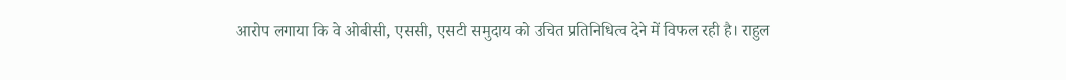आरोप लगाया कि वे ओबीसी, एससी, एसटी समुदाय को उचित प्रतिनिधित्व देने में विफल रही है। राहुल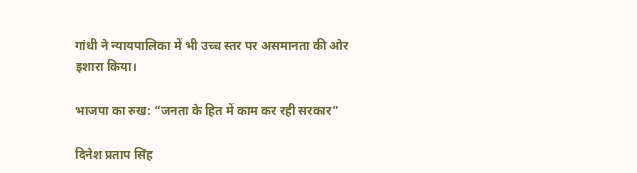गांधी ने न्यायपालिका में भी उच्च स्तर पर असमानता की ओर इशारा किया।

भाजपा का रुख: “जनता के हित में काम कर रही सरकार”

दिनेश प्रताप सिंह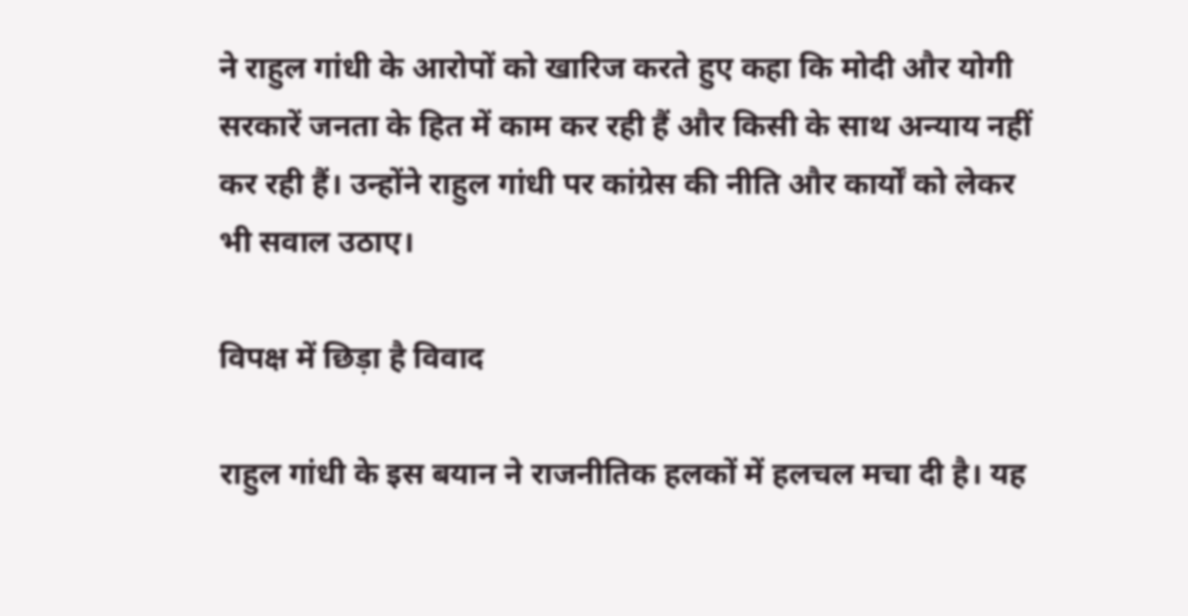ने राहुल गांधी के आरोपों को खारिज करते हुए कहा कि मोदी और योगी सरकारें जनता के हित में काम कर रही हैं और किसी के साथ अन्याय नहीं कर रही हैं। उन्होंने राहुल गांधी पर कांग्रेस की नीति और कार्यों को लेकर भी सवाल उठाए।

विपक्ष में छिड़ा है विवाद

राहुल गांधी के इस बयान ने राजनीतिक हलकों में हलचल मचा दी है। यह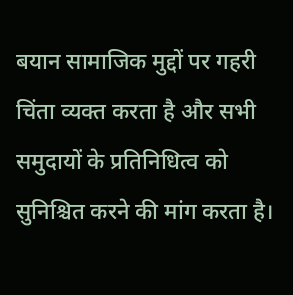बयान सामाजिक मुद्दों पर गहरी चिंता व्यक्त करता है और सभी समुदायों के प्रतिनिधित्व को सुनिश्चित करने की मांग करता है।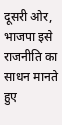दूसरी ओर, भाजपा इसे राजनीति का साधन मानते हुए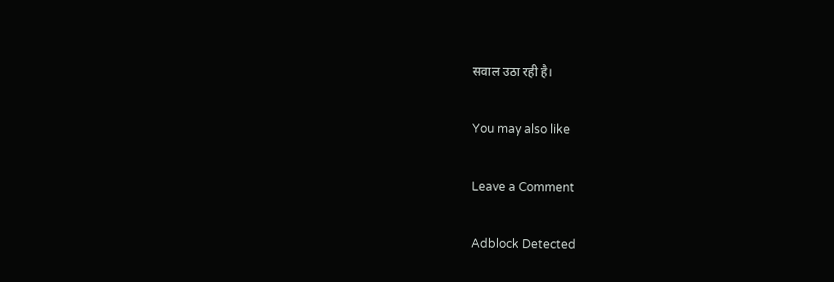सवाल उठा रही है।

You may also like

Leave a Comment

Adblock Detected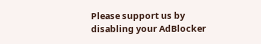Please support us by disabling your AdBlocker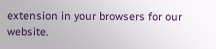extension in your browsers for our website.